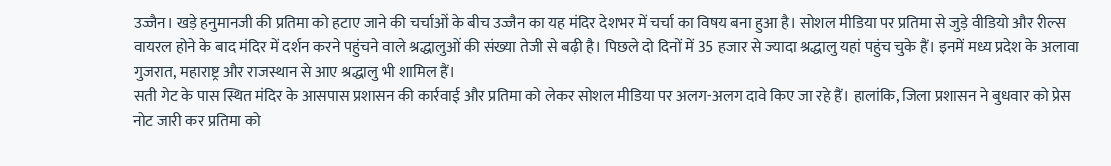उज्जैन। खड़े हनुमानजी की प्रतिमा को हटाए जाने की चर्चाओं के बीच उज्जैन का यह मंदिर देशभर में चर्चा का विषय बना हुआ है। सोशल मीडिया पर प्रतिमा से जुड़े वीडियो और रील्स वायरल होने के बाद मंदिर में दर्शन करने पहुंचने वाले श्रद्धालुओं की संख्या तेजी से बढ़ी है। पिछले दो दिनों में 35 हजार से ज्यादा श्रद्धालु यहां पहुंच चुके हैं। इनमें मध्य प्रदेश के अलावा गुजरात, महाराष्ट्र और राजस्थान से आए श्रद्धालु भी शामिल हैं।
सती गेट के पास स्थित मंदिर के आसपास प्रशासन की कार्रवाई और प्रतिमा को लेकर सोशल मीडिया पर अलग-अलग दावे किए जा रहे हैं। हालांकि, जिला प्रशासन ने बुधवार को प्रेस नोट जारी कर प्रतिमा को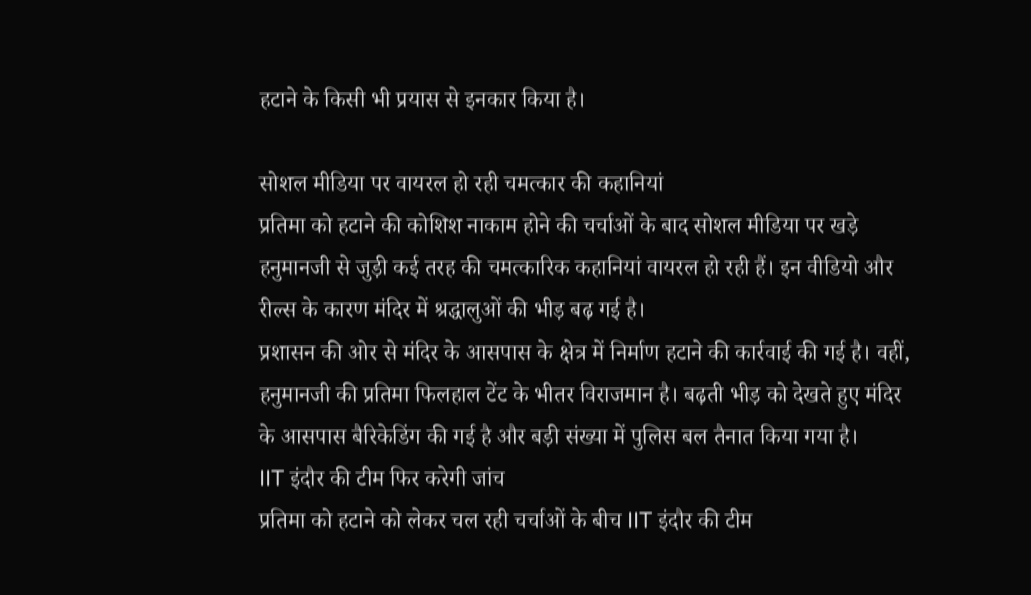हटाने के किसी भी प्रयास से इनकार किया है।

सोशल मीडिया पर वायरल हो रही चमत्कार की कहानियां
प्रतिमा को हटाने की कोशिश नाकाम होने की चर्चाओं के बाद सोशल मीडिया पर खड़े हनुमानजी से जुड़ी कई तरह की चमत्कारिक कहानियां वायरल हो रही हैं। इन वीडियो और रील्स के कारण मंदिर में श्रद्धालुओं की भीड़ बढ़ गई है।
प्रशासन की ओर से मंदिर के आसपास के क्षेत्र में निर्माण हटाने की कार्रवाई की गई है। वहीं, हनुमानजी की प्रतिमा फिलहाल टेंट के भीतर विराजमान है। बढ़ती भीड़ को देखते हुए मंदिर के आसपास बैरिकेडिंग की गई है और बड़ी संख्या में पुलिस बल तैनात किया गया है।
IIT इंदौर की टीम फिर करेगी जांच
प्रतिमा को हटाने को लेकर चल रही चर्चाओं के बीच IIT इंदौर की टीम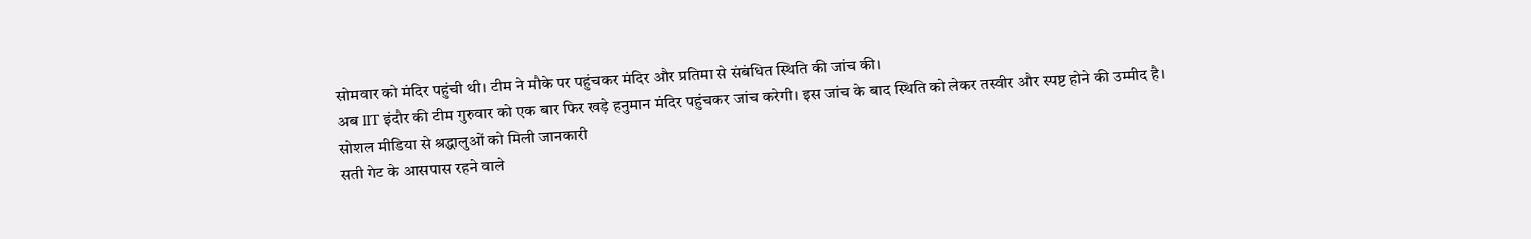सोमवार को मंदिर पहुंची थी। टीम ने मौके पर पहुंचकर मंदिर और प्रतिमा से संबंधित स्थिति की जांच की।
अब IIT इंदौर की टीम गुरुवार को एक बार फिर खड़े हनुमान मंदिर पहुंचकर जांच करेगी। इस जांच के बाद स्थिति को लेकर तस्वीर और स्पष्ट होने की उम्मीद है।
सोशल मीडिया से श्रद्धालुओं को मिली जानकारी
सती गेट के आसपास रहने वाले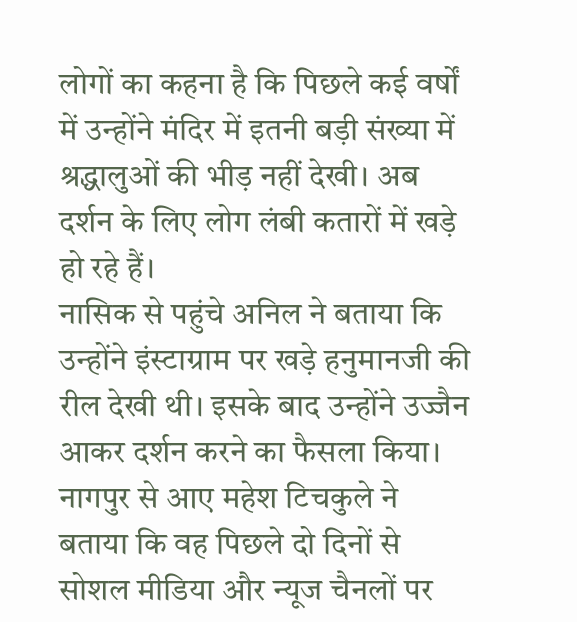लोगों का कहना है कि पिछले कई वर्षों में उन्होंने मंदिर में इतनी बड़ी संख्या में श्रद्धालुओं की भीड़ नहीं देखी। अब दर्शन के लिए लोग लंबी कतारों में खड़े हो रहे हैं।
नासिक से पहुंचे अनिल ने बताया कि उन्होंने इंस्टाग्राम पर खड़े हनुमानजी की रील देखी थी। इसके बाद उन्होंने उज्जैन आकर दर्शन करने का फैसला किया।
नागपुर से आए महेश टिचकुले ने बताया कि वह पिछले दो दिनों से सोशल मीडिया और न्यूज चैनलों पर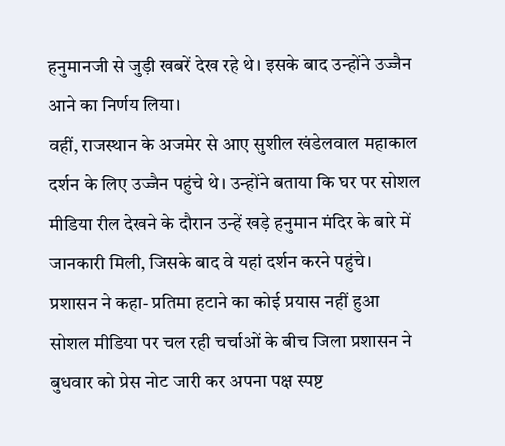हनुमानजी से जुड़ी खबरें देख रहे थे। इसके बाद उन्होंने उज्जैन आने का निर्णय लिया।
वहीं, राजस्थान के अजमेर से आए सुशील खंडेलवाल महाकाल दर्शन के लिए उज्जैन पहुंचे थे। उन्होंने बताया कि घर पर सोशल मीडिया रील देखने के दौरान उन्हें खड़े हनुमान मंदिर के बारे में जानकारी मिली, जिसके बाद वे यहां दर्शन करने पहुंचे।
प्रशासन ने कहा- प्रतिमा हटाने का कोई प्रयास नहीं हुआ
सोशल मीडिया पर चल रही चर्चाओं के बीच जिला प्रशासन ने बुधवार को प्रेस नोट जारी कर अपना पक्ष स्पष्ट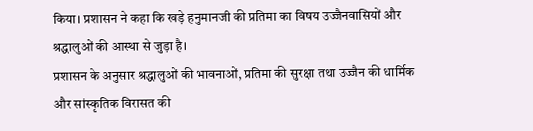किया। प्रशासन ने कहा कि खड़े हनुमानजी की प्रतिमा का विषय उज्जैनवासियों और श्रद्धालुओं की आस्था से जुड़ा है।
प्रशासन के अनुसार श्रद्धालुओं की भावनाओं, प्रतिमा की सुरक्षा तथा उज्जैन की धार्मिक और सांस्कृतिक विरासत की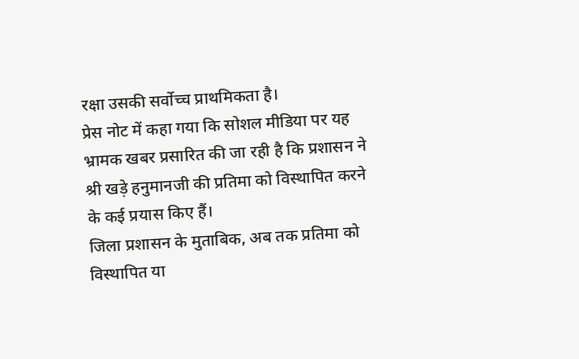रक्षा उसकी सर्वोच्च प्राथमिकता है।
प्रेस नोट में कहा गया कि सोशल मीडिया पर यह भ्रामक खबर प्रसारित की जा रही है कि प्रशासन ने श्री खड़े हनुमानजी की प्रतिमा को विस्थापित करने के कई प्रयास किए हैं।
जिला प्रशासन के मुताबिक, अब तक प्रतिमा को विस्थापित या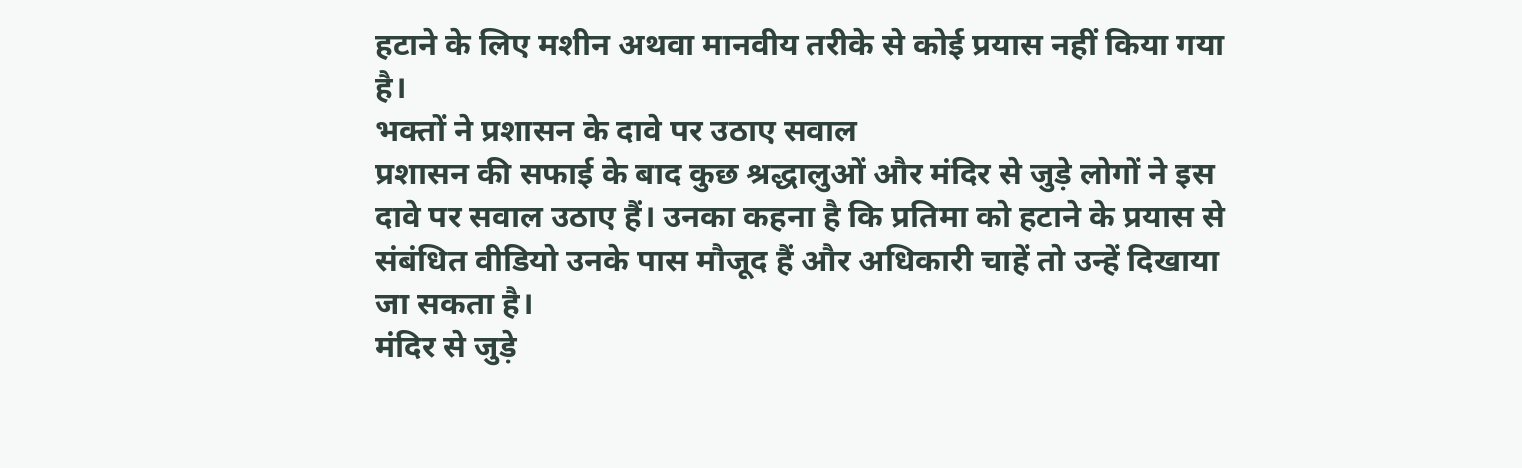हटाने के लिए मशीन अथवा मानवीय तरीके से कोई प्रयास नहीं किया गया है।
भक्तों ने प्रशासन के दावे पर उठाए सवाल
प्रशासन की सफाई के बाद कुछ श्रद्धालुओं और मंदिर से जुड़े लोगों ने इस दावे पर सवाल उठाए हैं। उनका कहना है कि प्रतिमा को हटाने के प्रयास से संबंधित वीडियो उनके पास मौजूद हैं और अधिकारी चाहें तो उन्हें दिखाया जा सकता है।
मंदिर से जुड़े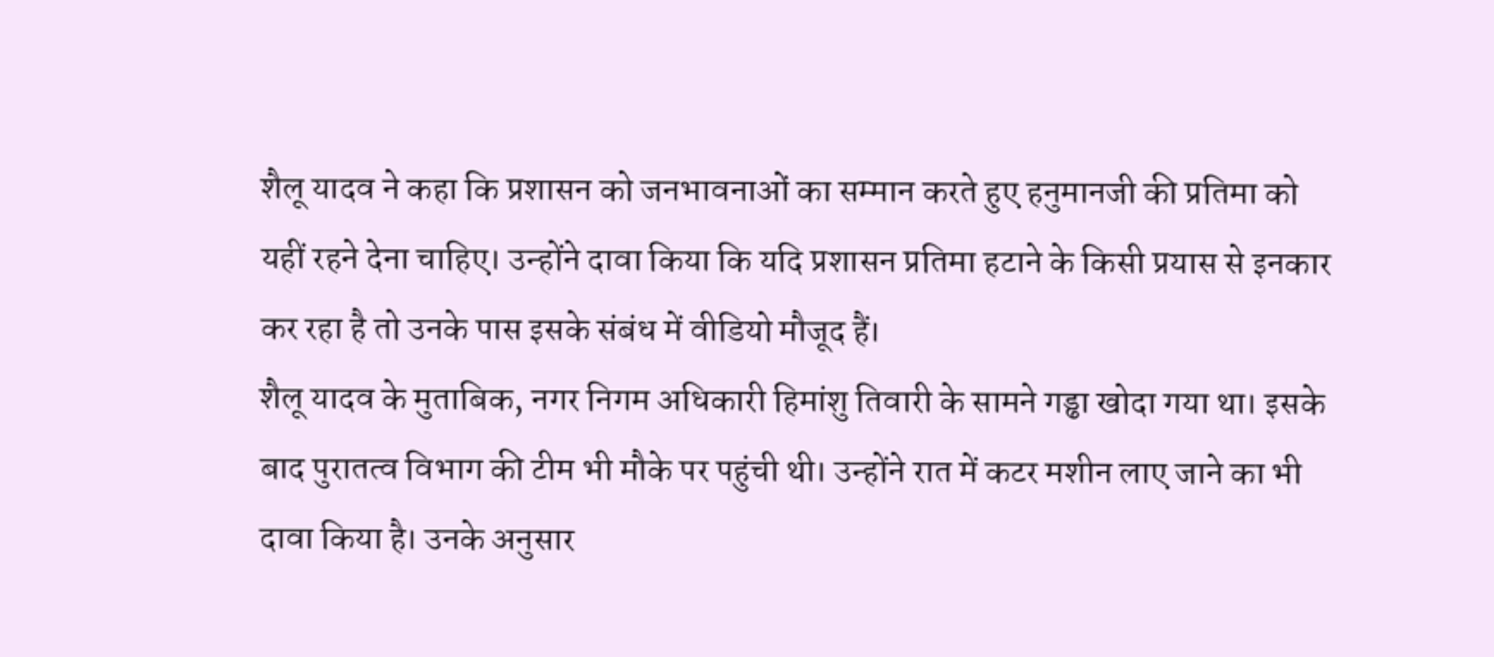शैलू यादव ने कहा कि प्रशासन को जनभावनाओं का सम्मान करते हुए हनुमानजी की प्रतिमा को यहीं रहने देना चाहिए। उन्होंने दावा किया कि यदि प्रशासन प्रतिमा हटाने के किसी प्रयास से इनकार कर रहा है तो उनके पास इसके संबंध में वीडियो मौजूद हैं।
शैलू यादव के मुताबिक, नगर निगम अधिकारी हिमांशु तिवारी के सामने गड्ढा खोदा गया था। इसके बाद पुरातत्व विभाग की टीम भी मौके पर पहुंची थी। उन्होंने रात में कटर मशीन लाए जाने का भी दावा किया है। उनके अनुसार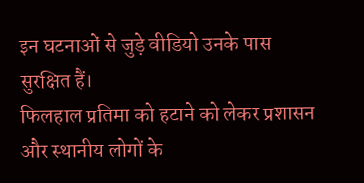इन घटनाओं से जुड़े वीडियो उनके पास सुरक्षित हैं।
फिलहाल प्रतिमा को हटाने को लेकर प्रशासन और स्थानीय लोगों के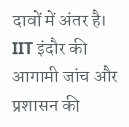दावों में अंतर है। IIT इंदौर की आगामी जांच और प्रशासन की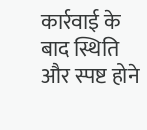कार्रवाई के बाद स्थिति और स्पष्ट होने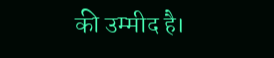की उम्मीद है।